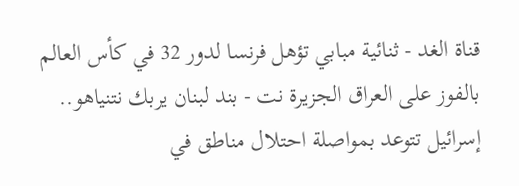قناة الغد - ثنائية مبابي تؤهل فرنسا لدور 32 في كأس العالم بالفوز على العراق الجزيرة نت - بند لبنان يربك نتنياهو.. إسرائيل تتوعد بمواصلة احتلال مناطق في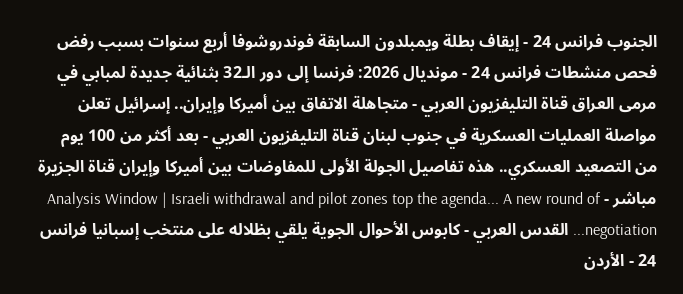الجنوب فرانس 24 - إيقاف بطلة ويمبلدون السابقة فوندروشوفا أربع سنوات بسبب رفض فحص منشطات فرانس 24 - مونديال 2026: فرنسا إلى دور الـ32 بثنائية جديدة لمبابي في مرمى العراق قناة التليفزيون العربي - متجاهلة الاتفاق بين أميركا وإيران.. إسرائيل تعلن مواصلة العمليات العسكرية في جنوب لبنان قناة التليفزيون العربي - بعد أكثر من 100 يوم من التصعيد العسكري.. هذه تفاصيل الجولة الأولى للمفاوضات بين أميركا وإيران قناة الجزيرة مباشر - Analysis Window | Israeli withdrawal and pilot zones top the agenda... A new round of negotiation... القدس العربي - كابوس الأحوال الجوية يلقي بظلاله على منتخب إسبانيا فرانس 24 - الأردن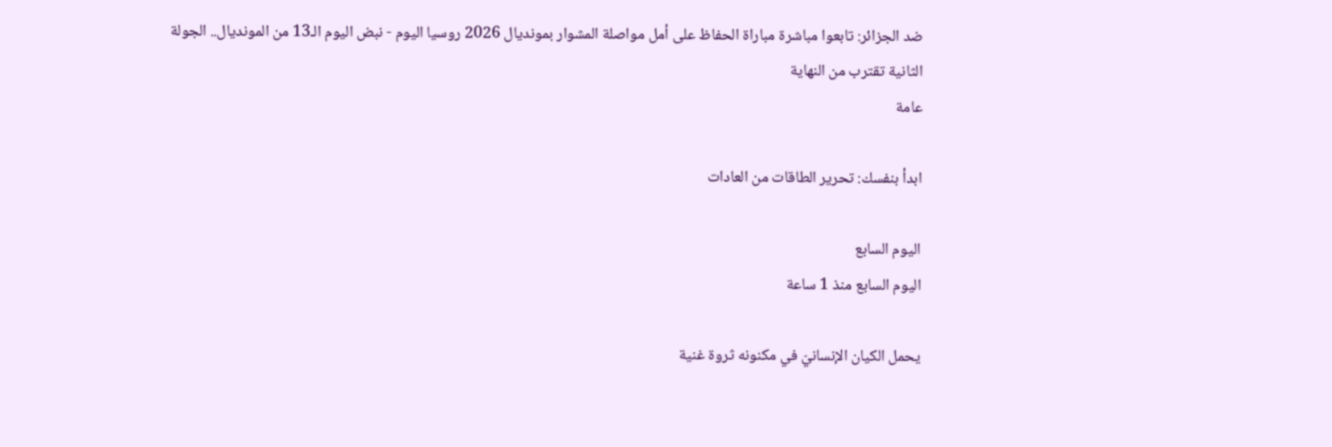ضد الجزائر: تابعوا مباشرة مباراة الحفاظ على أمل مواصلة المشوار بمونديال 2026 روسيا اليوم - نبض اليوم الـ13 من المونديال.. الجولة الثانية تقترب من النهاية
عامة

ابدأ بنفسك: تحرير الطاقات من العادات

اليوم السابع
اليوم السابع منذ 1 ساعة

يحمل الكيان الإنسانيّ في مكنونه ثروة غنية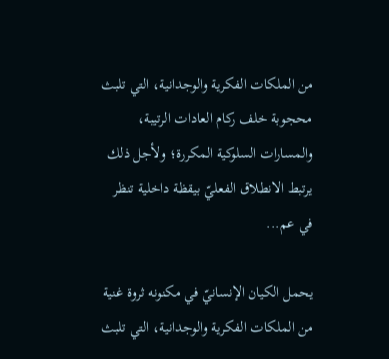من الملكات الفكرية والوجدانية، التي تلبث محجوبة خلف ركام العادات الرتيبة، والمسارات السلوكية المكررة؛ ولأجل ذلك يرتبط الانطلاق الفعليّ بيقظة داخلية تنظر في عم...

يحمل الكيان الإنسانيّ في مكنونه ثروة غنية من الملكات الفكرية والوجدانية، التي تلبث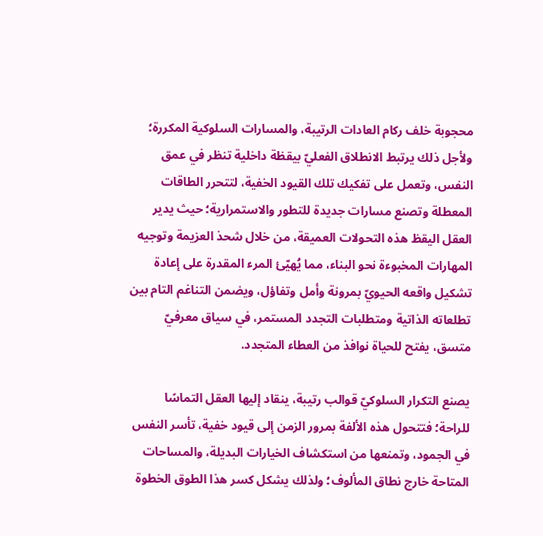محجوبة خلف ركام العادات الرتيبة، والمسارات السلوكية المكررة؛ ولأجل ذلك يرتبط الانطلاق الفعليّ بيقظة داخلية تنظر في عمق النفس، وتعمل على تفكيك تلك القيود الخفية، لتتحرر الطاقات المعطلة وتصنع مسارات جديدة للتطور والاستمرارية؛ حيث يدير العقل اليقظ هذه التحولات العميقة، من خلال شحذ العزيمة وتوجيه المهارات المخبوءة نحو البناء، مما يُهيّئ المرء المقدرة على إعادة تشكيل واقعه الحيويّ بمرونة وأمل وتفاؤل، ويضمن التناغم التام بين تطلعاته الذاتية ومتطلبات التجدد المستمر، في سياق معرفيّ متسق، يفتح للحياة نوافذ من العطاء المتجدد.

يصنع التكرار السلوكيّ قوالب رتيبة، ينقاد إليها العقل التماسًا للراحة؛ فتتحول هذه الألفة بمرور الزمن إلى قيود خفية، تأسر النفس في الجمود، وتمنعها من استكشاف الخيارات البديلة، والمساحات المتاحة خارج نطاق المألوف؛ ولذلك يشكل كسر هذا الطوق الخطوة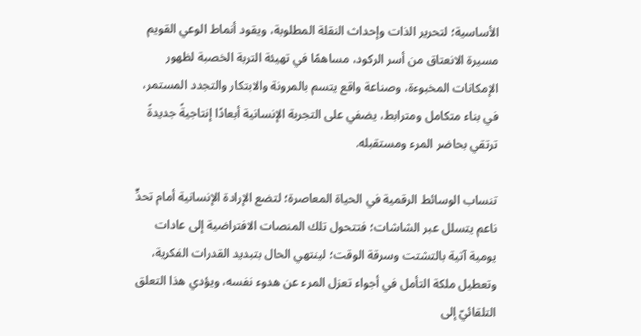الأساسية؛ لتحرير الذات وإحداث النقلة المطلوبة، ويقود أنماط الوعي القويم مسيرة الانعتاق من أسر الركود، مساهمًا في تهيئة التربة الخصبة لظهور الإمكانات المخبوءة، وصناعة واقع يتسم بالمرونة والابتكار والتجدد المستمر، في بناء متكامل ومترابط، يضفي على التجربة الإنسانية أبعادًا إنتاجيةً جديدةً ترتقي بحاضر المرء ومستقبله.

تنساب الوسائط الرقمية في الحياة المعاصرة؛ لتضع الإرادة الإنسانية أمام تحدٍّ ناعم يتسلل عبر الشاشات؛ فتتحول تلك المنصات الافتراضية إلى عادات يومية آتية بالتشتت وسرقة الوقت؛ لينتهي الحال بتبديد القدرات الفكرية، وتعطيل ملكة التأمل في أجواء تعزل المرء عن هدوء نفسه، ويؤدي هذا التعلق التلقائيّ إلى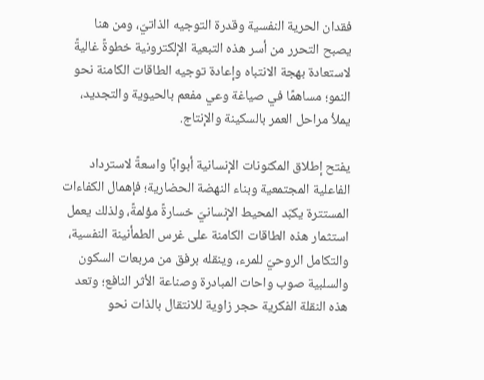فقدان الحرية النفسية وقدرة التوجيه الذاتيّ، ومن هنا يصبح التحرر من أسر هذه التبعية الإلكترونية خطوةً غاليةً لاستعادة بهجة الانتباه وإعادة توجيه الطاقات الكامنة نحو النمو؛ مساهمًا في صياغة وعي مفعم بالحيوية والتجديد، يملأ مراحل العمر بالسكينة والإنتاج.

يفتح إطلاق المكنونات الإنسانية أبوابًا واسعةً لاسترداد الفاعلية المجتمعية وبناء النهضة الحضارية؛ فإهمال الكفاءات المستترة يكبّد المحيط الإنسانيّ خسارةً مؤلمةً، ولذلك يعمل استثمار هذه الطاقات الكامنة على غرس الطمأنينة النفسية، والتكامل الروحيّ للمرء، وينقله برفق من مربعات السكون والسلبية صوب واحات المبادرة وصناعة الأثر النافع؛ وتعد هذه النقلة الفكرية حجر زاوية للانتقال بالذات نحو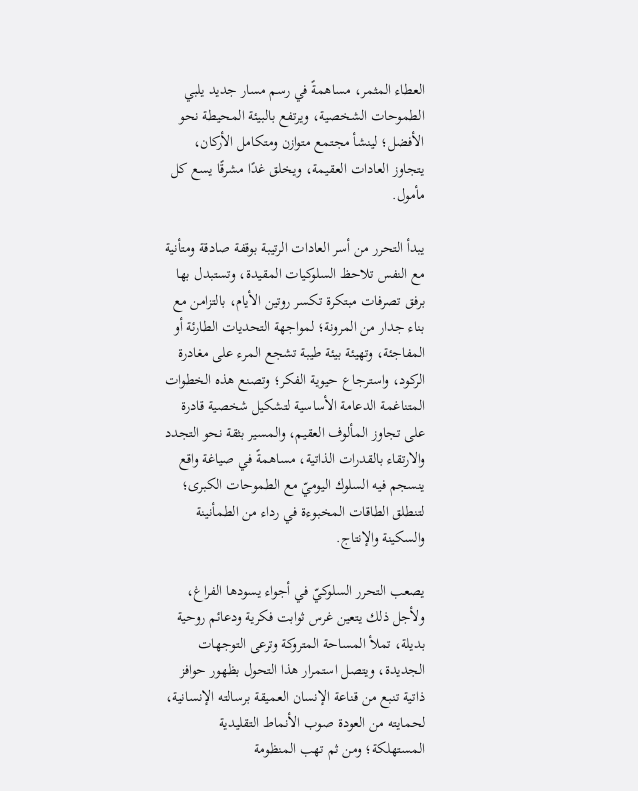العطاء المثمر، مساهمةً في رسم مسار جديد يلبي الطموحات الشخصية، ويرتفع بالبيئة المحيطة نحو الأفضل؛ لينشأ مجتمع متوازن ومتكامل الأركان، يتجاوز العادات العقيمة، ويخلق غدًا مشرقًا يسع كل مأمول.

يبدأ التحرر من أسر العادات الرتيبة بوقفة صادقة ومتأنية مع النفس تلاحظ السلوكيات المقيدة، وتستبدل بها برفق تصرفات مبتكرة تكسر روتين الأيام، بالتزامن مع بناء جدار من المرونة؛ لمواجهة التحديات الطارئة أو المفاجئة، وتهيئة بيئة طيبة تشجع المرء على مغادرة الركود، واسترجاع حيوية الفكر؛ وتصنع هذه الخطوات المتناغمة الدعامة الأساسية لتشكيل شخصية قادرة على تجاوز المألوف العقيم، والمسير بثقة نحو التجدد والارتقاء بالقدرات الذاتية، مساهمةً في صياغة واقع ينسجم فيه السلوك اليوميّ مع الطموحات الكبرى؛ لتنطلق الطاقات المخبوءة في رداء من الطمأنينة والسكينة والإنتاج.

يصعب التحرر السلوكيّ في أجواء يسودها الفراغ، ولأجل ذلك يتعين غرس ثوابت فكرية ودعائم روحية بديلة، تملأ المساحة المتروكة وترعى التوجهات الجديدة، ويتصل استمرار هذا التحول بظهور حوافز ذاتية تنبع من قناعة الإنسان العميقة برسالته الإنسانية، لحمايته من العودة صوب الأنماط التقليدية المستهلكة؛ ومن ثم تهب المنظومة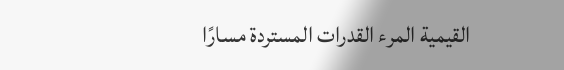القيمية المرء القدرات المستردة مسارًا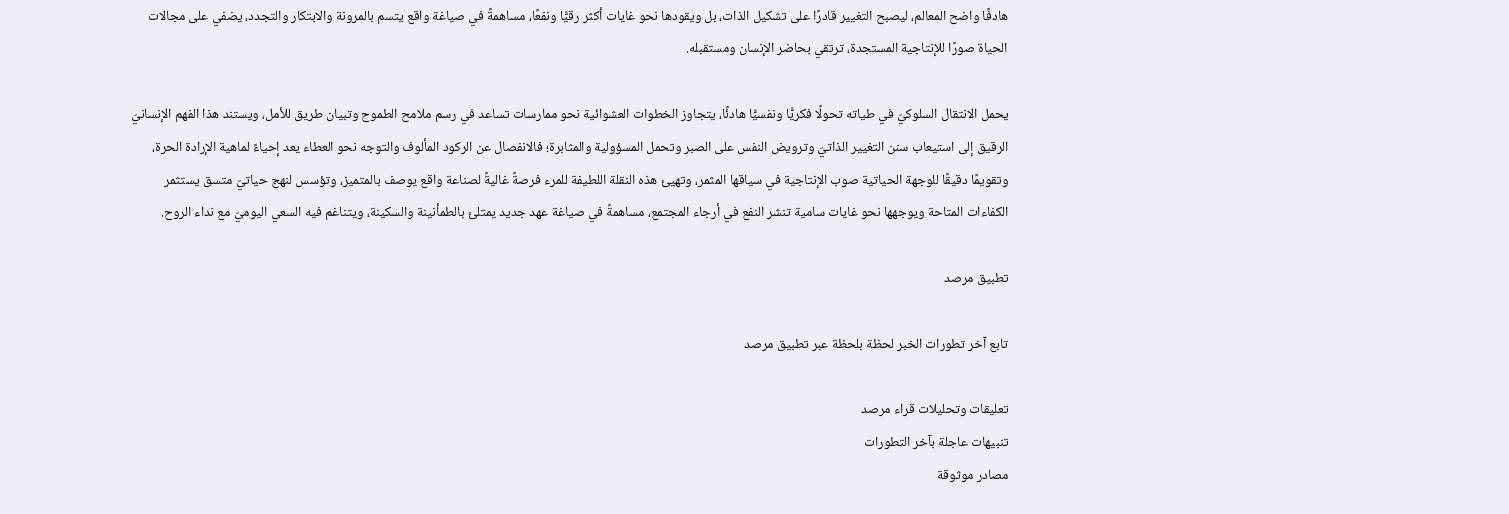هادفًا واضح المعالم، ليصبح التغيير قادرًا على تشكيل الذات، بل ويقودها نحو غايات أكثر رقيًّا ونفعًا، مساهمةً في صياغة واقع يتسم بالمرونة والابتكار والتجدد، يضفي على مجالات الحياة صورًا للإنتاجية المستجدة، ترتقي بحاضر الإنسان ومستقبله.

يحمل الانتقال السلوكيّ في طياته تحولًا فكريًّا ونفسيًّا هادئًا، يتجاوز الخطوات العشوائية نحو ممارسات تساعد في رسم ملامح الطموح وتبيان طريق للأمل، ويستند هذا الفهم الإنسانيّ الرقيق إلى استيعاب سنن التغيير الذاتيّ وترويض النفس على الصبر وتحمل المسؤولية والمثابرة؛ فالانفصال عن الركود المألوف والتوجه نحو العطاء يعد إحياءً لماهية الإرادة الحرة، وتقويمًا دقيقًا للوجهة الحياتية صوب الإنتاجية في سياقها المثمر، وتهيئ هذه النقلة اللطيفة للمرء فرصةً غاليةً لصناعة واقع يوصف بالمتميز، وتؤسس لنهج حياتيّ متسق يستثمر الكفاءات المتاحة ويوجهها نحو غايات سامية تنشر النفع في أرجاء المجتمع، مساهمةً في صياغة عهد جديد يمتلئ بالطمأنينة والسكينة، ويتناغم فيه السعي اليوميّ مع نداء الروح.

تطبيق مرصد

تابع آخر تطورات الخبر لحظة بلحظة عبر تطبيق مرصد

تعليقات وتحليلات قراء مرصد
تنبيهات عاجلة بآخر التطورات
مصادر موثوقة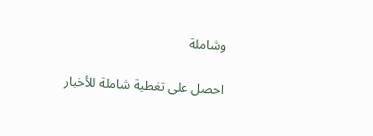وشاملة

احصل على تغطية شاملة للأخبار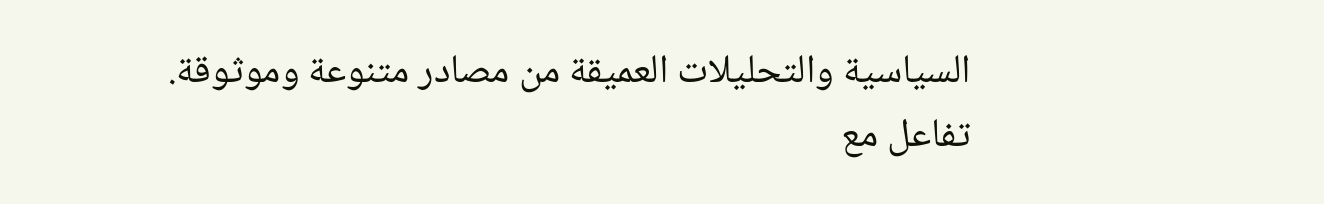السياسية والتحليلات العميقة من مصادر متنوعة وموثوقة. تفاعل مع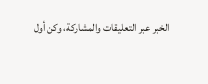الخبر عبر التعليقات والمشاركة، وكن أول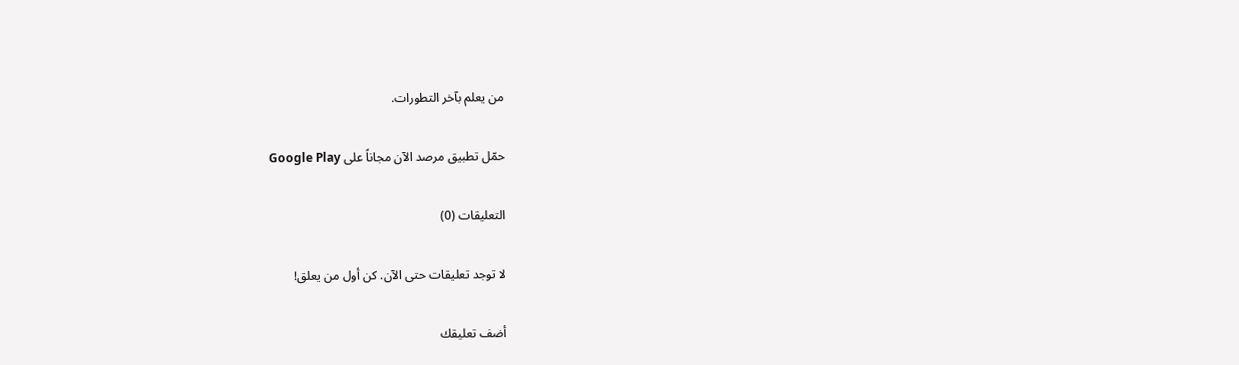من يعلم بآخر التطورات.

حمّل تطبيق مرصد الآن مجاناً على Google Play

التعليقات (0)

لا توجد تعليقات حتى الآن. كن أول من يعلق!

أضف تعليقك